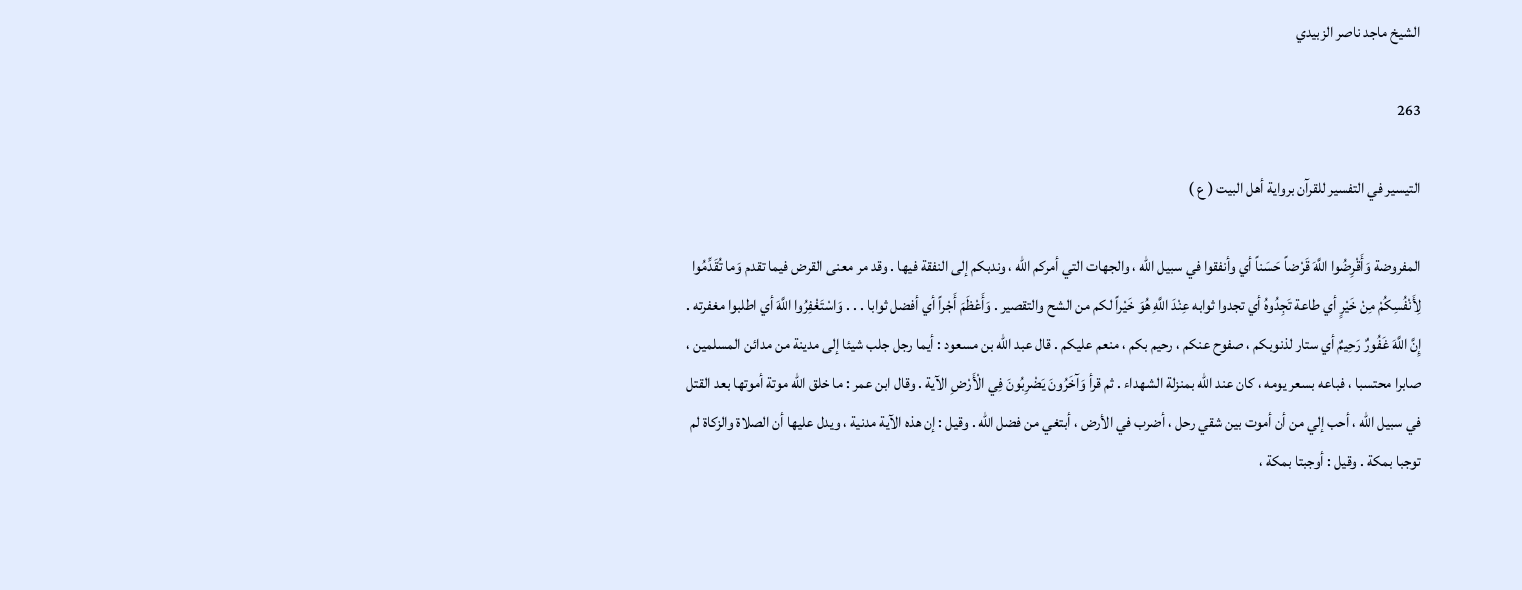الشيخ ماجد ناصر الزبيدي

263

التيسير في التفسير للقرآن برواية أهل البيت ( ع )

المفروضة وَأَقْرِضُوا اللَّهَ قَرْضاً حَسَناً أي وأنفقوا في سبيل اللّه ، والجهات التي أمركم اللّه ، وندبكم إلى النفقة فيها . وقد مر معنى القرض فيما تقدم وَما تُقَدِّمُوا لِأَنْفُسِكُمْ مِنْ خَيْرٍ أي طاعة تَجِدُوهُ أي تجدوا ثوابه عِنْدَ اللَّهِ هُوَ خَيْراً لكم من الشح والتقصير . وَأَعْظَمَ أَجْراً أي أفضل ثوابا . . . وَاسْتَغْفِرُوا اللَّهَ أي اطلبوا مغفرته . إِنَّ اللَّهَ غَفُورٌ رَحِيمٌ أي ستار لذنوبكم ، صفوح عنكم ، رحيم بكم ، منعم عليكم . قال عبد اللّه بن مسعود : أيما رجل جلب شيئا إلى مدينة من مدائن المسلمين ، صابرا محتسبا ، فباعه بسعر يومه ، كان عند اللّه بمنزلة الشهداء . ثم قرأ وَآخَرُونَ يَضْرِبُونَ فِي الْأَرْضِ الآية . وقال ابن عمر : ما خلق اللّه موتة أموتها بعد القتل في سبيل اللّه ، أحب إلي من أن أموت بين شقي رحل ، أضرب في الأرض ، أبتغي من فضل اللّه . وقيل : إن هذه الآية مدنية ، ويدل عليها أن الصلاة والزكاة لم توجبا بمكة . وقيل : أوجبتا بمكة ،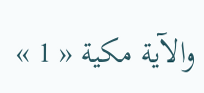والآية مكية « 1 »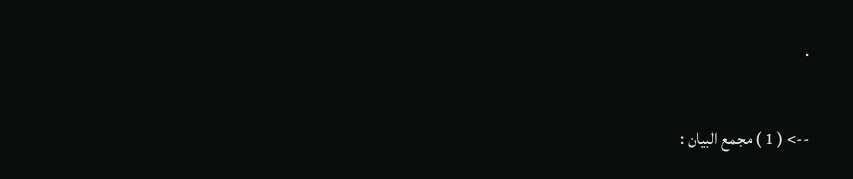.

--> ( 1 ) مجمع البيان :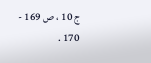ج 10 ، ص 169 - 170 .